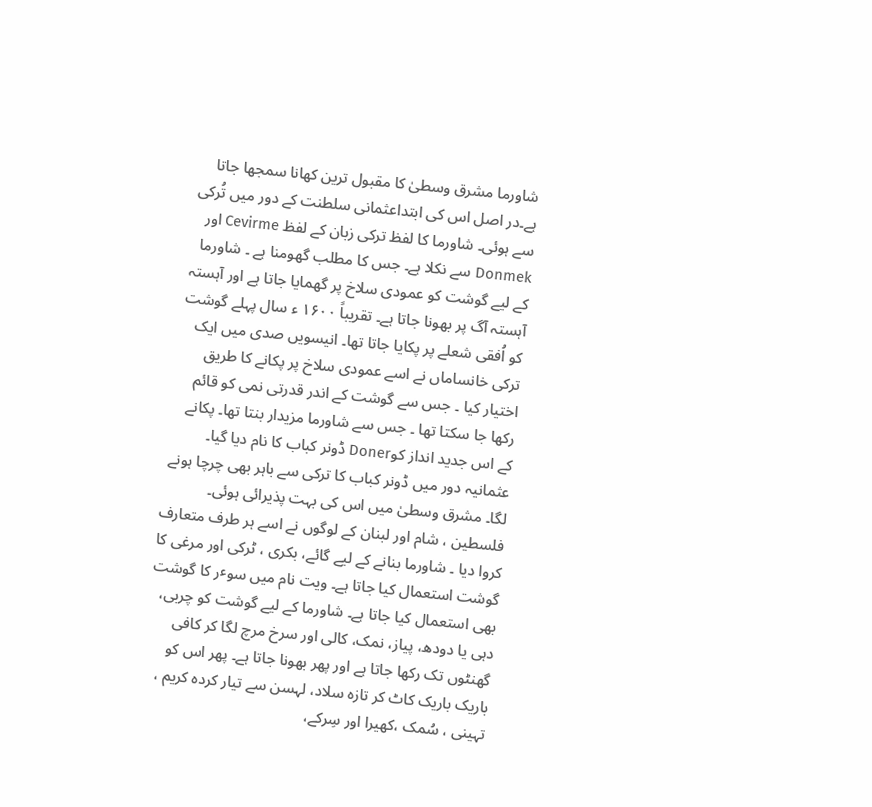شاورما مشرق وسطیٰ کا مقبول ترین کھانا سمجھا جاتا ہے۔در اصل اس کی ابتداعثمانی سلطنت کے دور میں تُرکی سے ہوئی۔ شاورما کا لفظ ترکی زبان کے لفظ Cevirme اور Donmek سے نکلا ہے۔ جس کا مطلب گھومنا ہے ۔ شاورما کے لیے گوشت کو عمودی سلاخ پر گھمایا جاتا ہے اور آہستہ آہستہ آگ پر بھونا جاتا ہے۔ تقریباً ۱۶۰۰ ء سال پہلے گوشت کو اُفقی شعلے پر پکایا جاتا تھا۔ انیسویں صدی میں ایک ترکی خانساماں نے اسے عمودی سلاخ پر پکانے کا طریق اختیار کیا ۔ جس سے گوشت کے اندر قدرتی نمی کو قائم رکھا جا سکتا تھا ۔ جس سے شاورما مزیدار بنتا تھا۔ پکانے کے اس جدید انداز کوDoner ڈونر کباب کا نام دیا گیا۔ عثمانیہ دور میں ڈونر کباب کا ترکی سے باہر بھی چرچا ہونے لگا۔ مشرق وسطیٰ میں اس کی بہت پذیرائی ہوئی۔ فلسطین ، شام اور لبنان کے لوگوں نے اسے ہر طرف متعارف کروا دیا ۔ شاورما بنانے کے لیے گائے، بکری ، ٹرکی اور مرغی کا گوشت استعمال کیا جاتا ہے۔ ویت نام میں سوٴر کا گوشت بھی استعمال کیا جاتا ہے۔ شاورما کے لیے گوشت کو چربی، دہی یا دودھ، پیاز، نمک، کالی اور سرخ مرچ لگا کر کافی گھنٹوں تک رکھا جاتا ہے اور پھر بھونا جاتا ہے۔ پھر اس کو باریک باریک کاٹ کر تازہ سلاد، لہسن سے تیار کردہ کریم ، تہینی ، سُمک ،کھیرا اور سِرکے،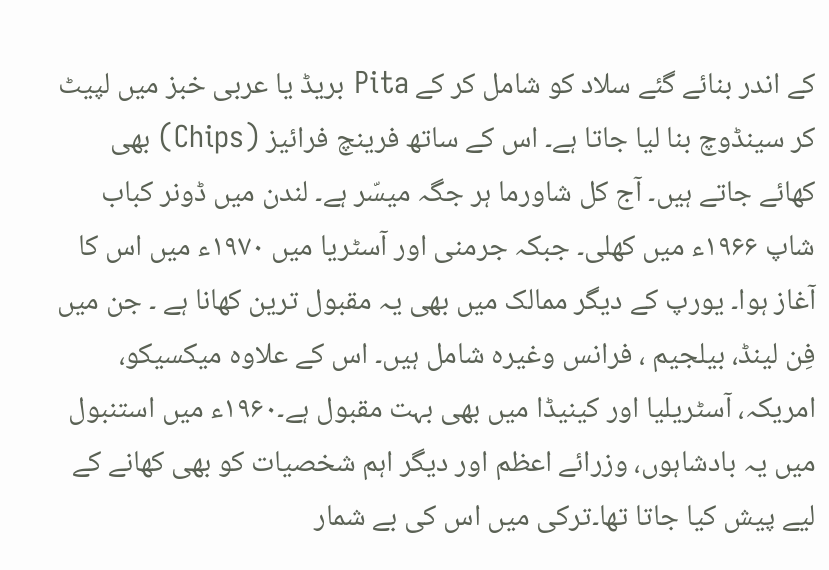کے اندر بنائے گئے سلاد کو شامل کر کے Pita بریڈ یا عربی خبز میں لپیٹ کر سینڈوچ بنا لیا جاتا ہے۔ اس کے ساتھ فرینچ فرائیز (Chips) بھی کھائے جاتے ہیں۔ آج کل شاورما ہر جگہ میسّر ہے۔ لندن میں ڈونر کباب شاپ ۱۹۶۶ء میں کھلی۔ جبکہ جرمنی اور آسٹریا میں ۱۹۷۰ء میں اس کا آغاز ہوا۔ یورپ کے دیگر ممالک میں بھی یہ مقبول ترین کھانا ہے ۔ جن میں فِن لینڈ، بیلجیم ، فرانس وغیرہ شامل ہیں۔ اس کے علاوہ میکسیکو، امریکہ، آسٹریلیا اور کینیڈا میں بھی بہت مقبول ہے۔۱۹۶۰ء میں استنبول میں یہ بادشاہوں، وزرائے اعظم اور دیگر اہم شخصیات کو بھی کھانے کے لیے پیش کیا جاتا تھا۔ترکی میں اس کی بے شمار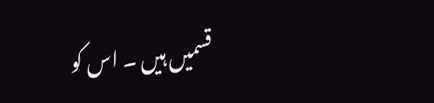قسمیں ہیں ۔ اس کو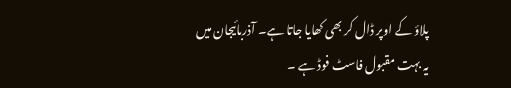پلاؤ کے اوپر ڈال کر بھی کھایا جاتا ہے۔ آذربائیجان میں یہ بہت مقبول فاسٹ فوڈ ہے ۔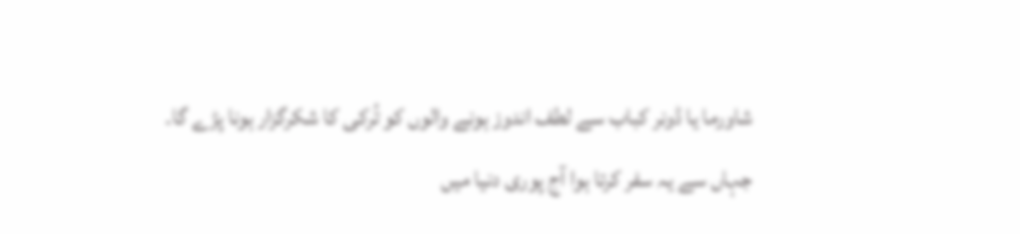شاورما یا ڈونر کباب سے لطف اندوز ہونے والوں کو تُرکی کا شکرگزار ہونا پڑے گا۔ جہاں سے یہ سفر کرتا ہوا آج پوری دنیا میں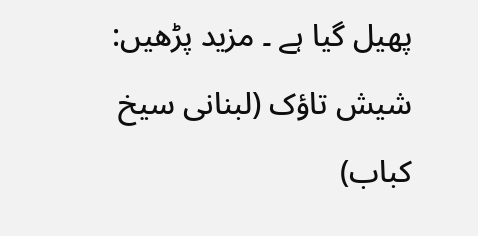پھیل گیا ہے ۔ مزید پڑھیں: شیش تاؤک (لبنانی سیخ کباب)